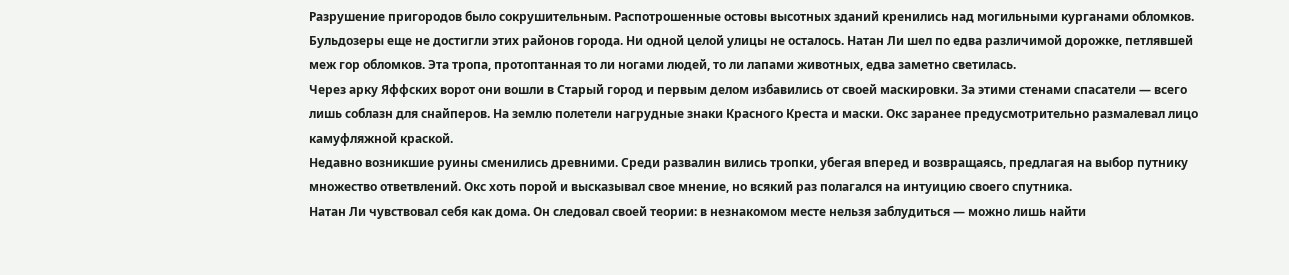Разрушение пригородов было сокрушительным. Распотрошенные остовы высотных зданий кренились над могильными курганами обломков. Бульдозеры еще не достигли этих районов города. Ни одной целой улицы не осталось. Натан Ли шел по едва различимой дорожке, петлявшей меж гор обломков. Эта тропа, протоптанная то ли ногами людей, то ли лапами животных, едва заметно светилась.
Через арку Яффских ворот они вошли в Старый город и первым делом избавились от своей маскировки. За этими стенами спасатели — всего лишь соблазн для снайперов. На землю полетели нагрудные знаки Красного Креста и маски. Окс заранее предусмотрительно размалевал лицо камуфляжной краской.
Недавно возникшие руины сменились древними. Среди развалин вились тропки, убегая вперед и возвращаясь, предлагая на выбор путнику множество ответвлений. Окс хоть порой и высказывал свое мнение, но всякий раз полагался на интуицию своего спутника.
Натан Ли чувствовал себя как дома. Он следовал своей теории: в незнакомом месте нельзя заблудиться — можно лишь найти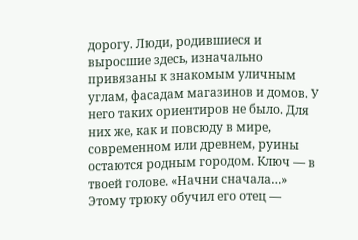дорогу. Люди, родившиеся и выросшие здесь, изначально привязаны к знакомым уличным углам, фасадам магазинов и домов. У него таких ориентиров не было. Для них же, как и повсюду в мире, современном или древнем, руины остаются родным городом. Ключ — в твоей голове. «Начни сначала…» Этому трюку обучил его отец —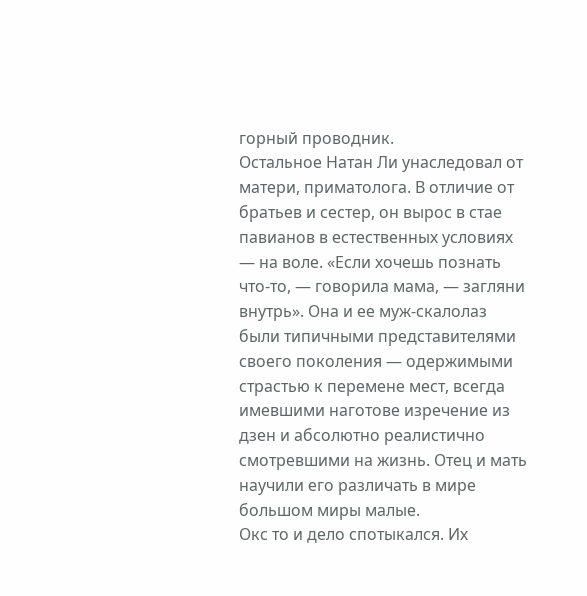горный проводник.
Остальное Натан Ли унаследовал от матери, приматолога. В отличие от братьев и сестер, он вырос в стае павианов в естественных условиях — на воле. «Если хочешь познать что-то, — говорила мама, — загляни внутрь». Она и ее муж-скалолаз были типичными представителями своего поколения — одержимыми страстью к перемене мест, всегда имевшими наготове изречение из дзен и абсолютно реалистично смотревшими на жизнь. Отец и мать научили его различать в мире большом миры малые.
Окс то и дело спотыкался. Их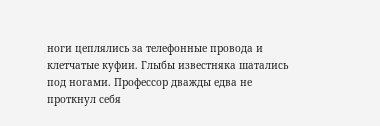ноги цеплялись за телефонные провода и клетчатые куфии. Глыбы известняка шатались под ногами. Профессор дважды едва не проткнул себя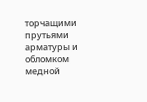торчащими прутьями арматуры и обломком медной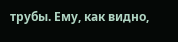трубы. Ему, как видно,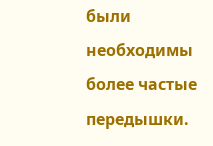были необходимы более частые передышки.